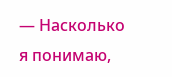— Насколько я понимаю,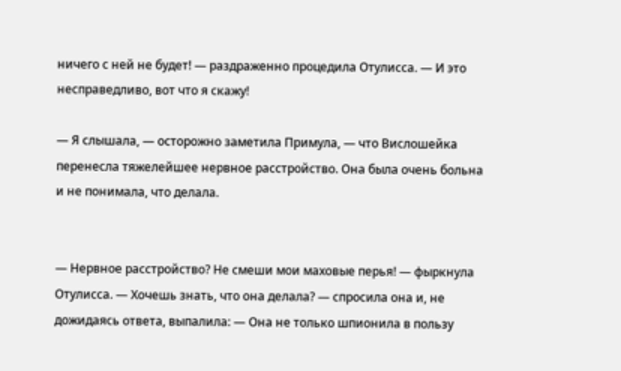ничего с ней не будет! — раздраженно процедила Отулисса. — И это несправедливо, вот что я скажу!

— Я слышала, — осторожно заметила Примула, — что Вислошейка перенесла тяжелейшее нервное расстройство. Она была очень больна и не понимала, что делала.


— Нервное расстройство? Не смеши мои маховые перья! — фыркнула Отулисса. — Хочешь знать, что она делала? — спросила она и, не дожидаясь ответа, выпалила: — Она не только шпионила в пользу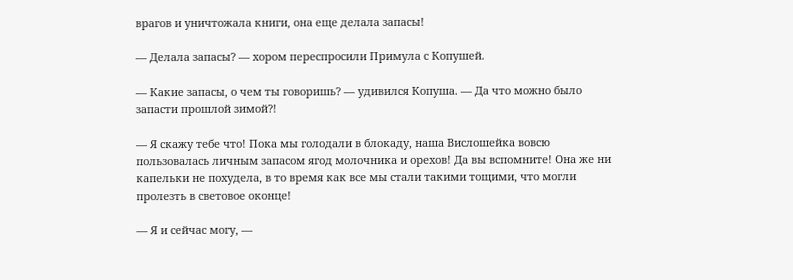врагов и уничтожала книги, она еще делала запасы!

— Делала запасы? — хором переспросили Примула с Копушей.

— Какие запасы, о чем ты говоришь? — удивился Копуша. — Да что можно было запасти прошлой зимой?!

— Я скажу тебе что! Пока мы голодали в блокаду, наша Вислошейка вовсю пользовалась личным запасом ягод молочника и орехов! Да вы вспомните! Она же ни капельки не похудела, в то время как все мы стали такими тощими, что могли пролезть в световое оконце!

— Я и сейчас могу, —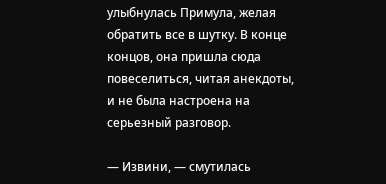улыбнулась Примула, желая обратить все в шутку. В конце концов, она пришла сюда повеселиться, читая анекдоты, и не была настроена на серьезный разговор.

— Извини, — смутилась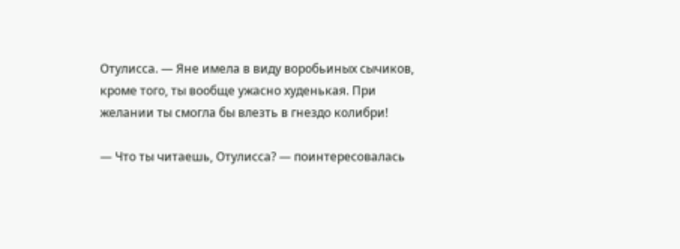Отулисса. — Яне имела в виду воробьиных сычиков, кроме того, ты вообще ужасно худенькая. При желании ты смогла бы влезть в гнездо колибри!

— Что ты читаешь, Отулисса? — поинтересовалась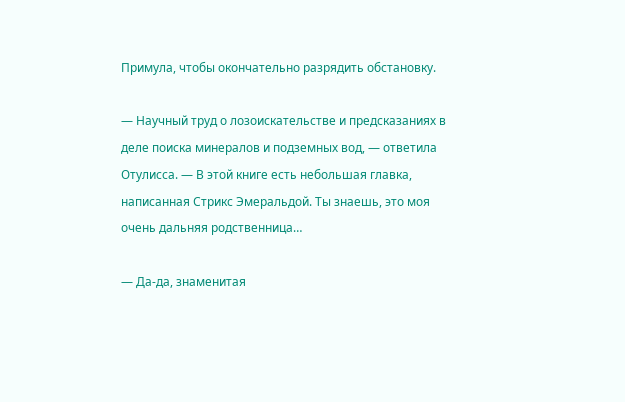Примула, чтобы окончательно разрядить обстановку.

— Научный труд о лозоискательстве и предсказаниях в деле поиска минералов и подземных вод, — ответила Отулисса. — В этой книге есть небольшая главка, написанная Стрикс Эмеральдой. Ты знаешь, это моя очень дальняя родственница…

— Да-да, знаменитая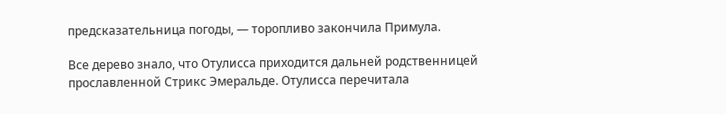предсказательница погоды, — торопливо закончила Примула.

Все дерево знало, что Отулисса приходится дальней родственницей прославленной Стрикс Эмеральде. Отулисса перечитала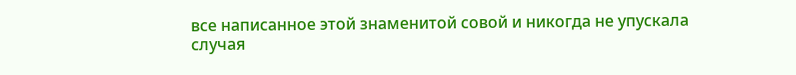все написанное этой знаменитой совой и никогда не упускала случая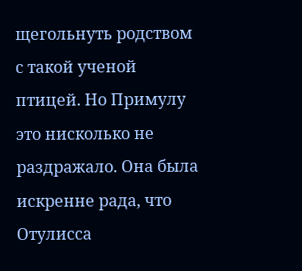щегольнуть родством с такой ученой птицей. Но Примулу это нисколько не раздражало. Она была искренне рада, что Отулисса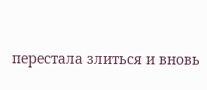перестала злиться и вновь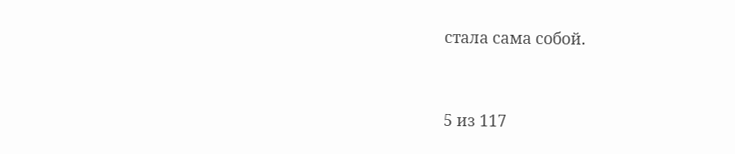стала сама собой.



5 из 117